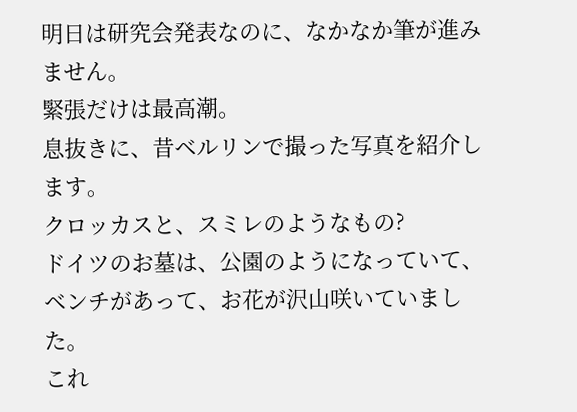明日は研究会発表なのに、なかなか筆が進みません。
緊張だけは最高潮。
息抜きに、昔ベルリンで撮った写真を紹介します。
クロッカスと、スミレのようなもの?
ドイツのお墓は、公園のようになっていて、ベンチがあって、お花が沢山咲いていました。
これ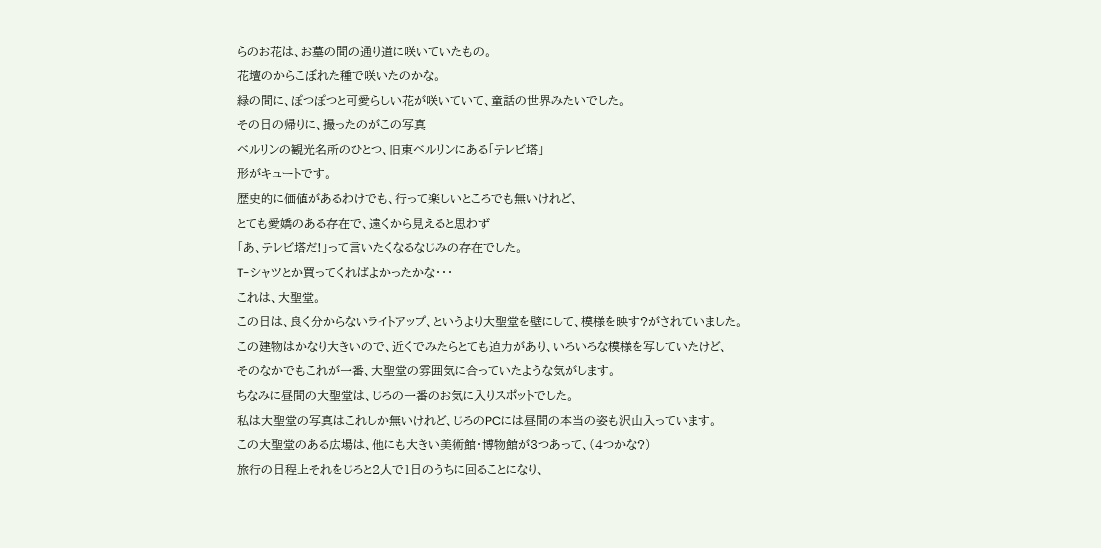らのお花は、お墓の間の通り道に咲いていたもの。
花壇のからこぼれた種で咲いたのかな。
緑の間に、ぽつぽつと可愛らしい花が咲いていて、童話の世界みたいでした。
その日の帰りに、撮ったのがこの写真
ベルリンの観光名所のひとつ、旧東ベルリンにある「テレビ塔」
形がキュートです。
歴史的に価値があるわけでも、行って楽しいところでも無いけれど、
とても愛嬌のある存在で、遠くから見えると思わず
「あ、テレビ塔だ!」って言いたくなるなじみの存在でした。
T-シャツとか買ってくればよかったかな・・・
これは、大聖堂。
この日は、良く分からないライトアップ、というより大聖堂を壁にして、模様を映す?がされていました。
この建物はかなり大きいので、近くでみたらとても迫力があり、いろいろな模様を写していたけど、
そのなかでもこれが一番、大聖堂の雰囲気に合っていたような気がします。
ちなみに昼間の大聖堂は、じろの一番のお気に入りスポットでした。
私は大聖堂の写真はこれしか無いけれど、じろのPCには昼間の本当の姿も沢山入っています。
この大聖堂のある広場は、他にも大きい美術館・博物館が3つあって、(4つかな?)
旅行の日程上それをじろと2人で1日のうちに回ることになり、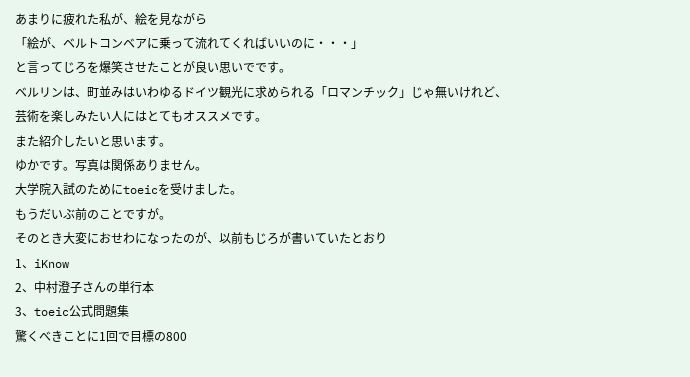あまりに疲れた私が、絵を見ながら
「絵が、ベルトコンベアに乗って流れてくればいいのに・・・」
と言ってじろを爆笑させたことが良い思いでです。
ベルリンは、町並みはいわゆるドイツ観光に求められる「ロマンチック」じゃ無いけれど、
芸術を楽しみたい人にはとてもオススメです。
また紹介したいと思います。
ゆかです。写真は関係ありません。
大学院入試のためにtoeicを受けました。
もうだいぶ前のことですが。
そのとき大変におせわになったのが、以前もじろが書いていたとおり
1、iKnow
2、中村澄子さんの単行本
3、toeic公式問題集
驚くべきことに1回で目標の800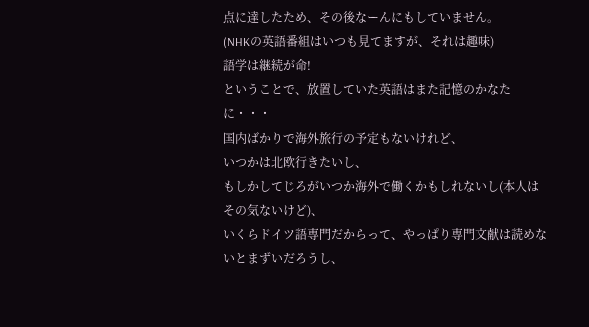点に達したため、その後なーんにもしていません。
(NHKの英語番組はいつも見てますが、それは趣味)
語学は継続が命!
ということで、放置していた英語はまた記憶のかなたに・・・
国内ばかりで海外旅行の予定もないけれど、
いつかは北欧行きたいし、
もしかしてじろがいつか海外で働くかもしれないし(本人はその気ないけど)、
いくらドイツ語専門だからって、やっぱり専門文献は読めないとまずいだろうし、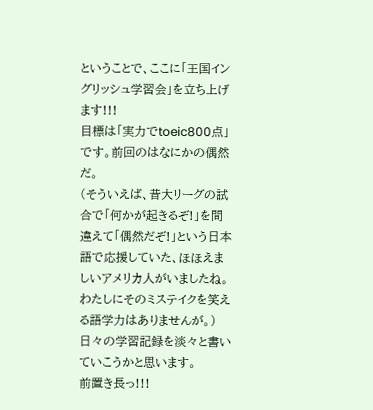ということで、ここに「王国イングリッシュ学習会」を立ち上げます!!!
目標は「実力でtoeic800点」です。前回のはなにかの偶然だ。
(そういえば、昔大リーグの試合で「何かが起きるぞ!」を間違えて「偶然だぞ!」という日本語で応援していた、ほほえましいアメリカ人がいましたね。わたしにそのミステイクを笑える語学力はありませんが。)
日々の学習記録を淡々と書いていこうかと思います。
前置き長っ!!!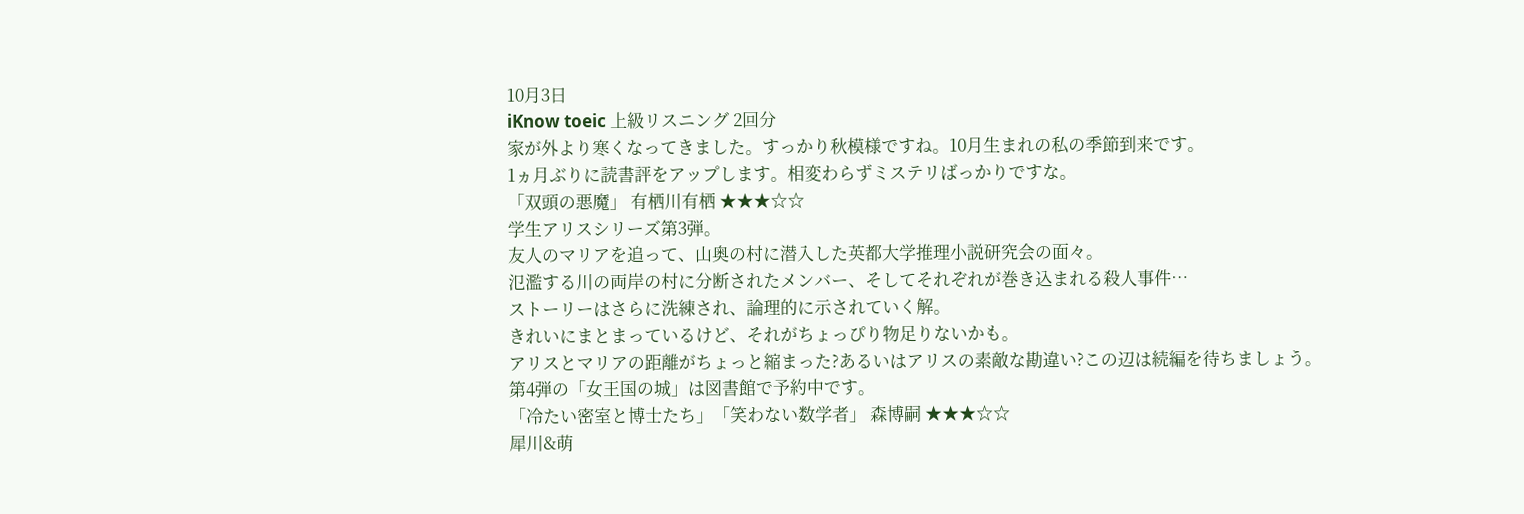10月3日
iKnow toeic 上級リスニング 2回分
家が外より寒くなってきました。すっかり秋模様ですね。10月生まれの私の季節到来です。
1ヵ月ぶりに読書評をアップします。相変わらずミステリばっかりですな。
「双頭の悪魔」 有栖川有栖 ★★★☆☆
学生アリスシリーズ第3弾。
友人のマリアを追って、山奥の村に潜入した英都大学推理小説研究会の面々。
氾濫する川の両岸の村に分断されたメンバー、そしてそれぞれが巻き込まれる殺人事件…
ストーリーはさらに洗練され、論理的に示されていく解。
きれいにまとまっているけど、それがちょっぴり物足りないかも。
アリスとマリアの距離がちょっと縮まった?あるいはアリスの素敵な勘違い?この辺は続編を待ちましょう。
第4弾の「女王国の城」は図書館で予約中です。
「冷たい密室と博士たち」「笑わない数学者」 森博嗣 ★★★☆☆
犀川&萌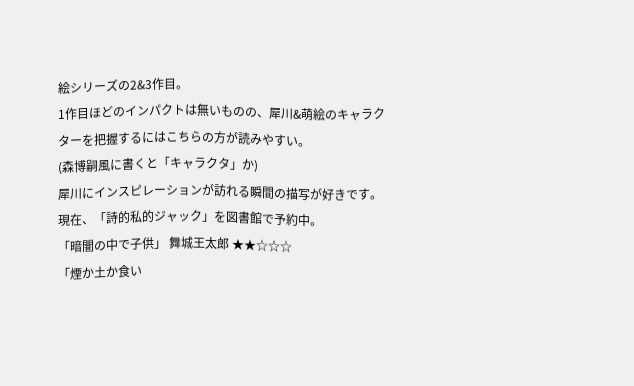絵シリーズの2&3作目。
1作目ほどのインパクトは無いものの、犀川&萌絵のキャラクターを把握するにはこちらの方が読みやすい。
(森博嗣風に書くと「キャラクタ」か)
犀川にインスピレーションが訪れる瞬間の描写が好きです。
現在、「詩的私的ジャック」を図書館で予約中。
「暗闇の中で子供」 舞城王太郎 ★★☆☆☆
「煙か土か食い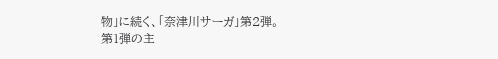物」に続く、「奈津川サーガ」第2弾。
第1弾の主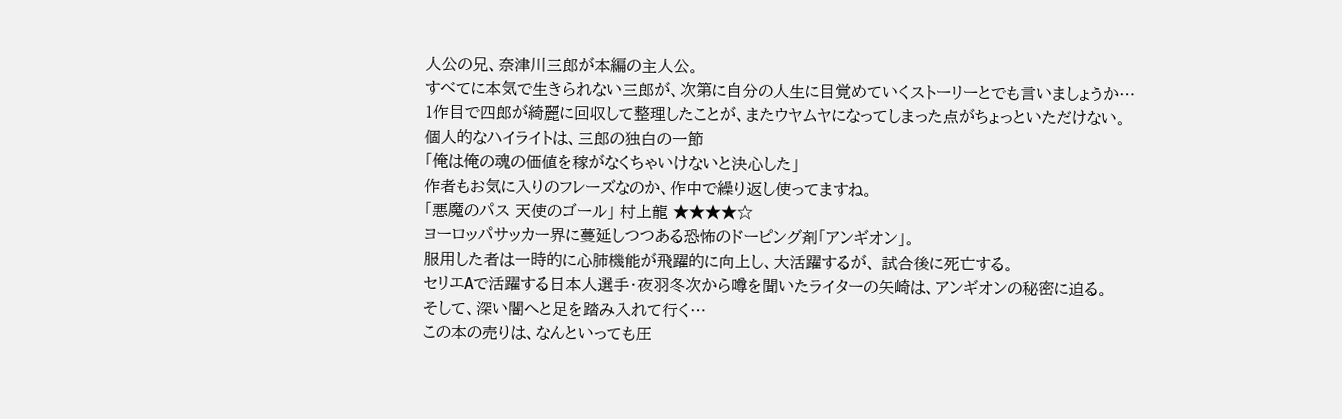人公の兄、奈津川三郎が本編の主人公。
すべてに本気で生きられない三郎が、次第に自分の人生に目覚めていくストーリーとでも言いましょうか…
1作目で四郎が綺麗に回収して整理したことが、またウヤムヤになってしまった点がちょっといただけない。
個人的なハイライトは、三郎の独白の一節
「俺は俺の魂の価値を稼がなくちゃいけないと決心した」
作者もお気に入りのフレーズなのか、作中で繰り返し使ってますね。
「悪魔のパス 天使のゴール」 村上龍 ★★★★☆
ヨーロッパサッカー界に蔓延しつつある恐怖のドーピング剤「アンギオン」。
服用した者は一時的に心肺機能が飛躍的に向上し、大活躍するが、 試合後に死亡する。
セリエAで活躍する日本人選手・夜羽冬次から噂を聞いたライターの矢崎は、アンギオンの秘密に迫る。
そして、深い闇へと足を踏み入れて行く…
この本の売りは、なんといっても圧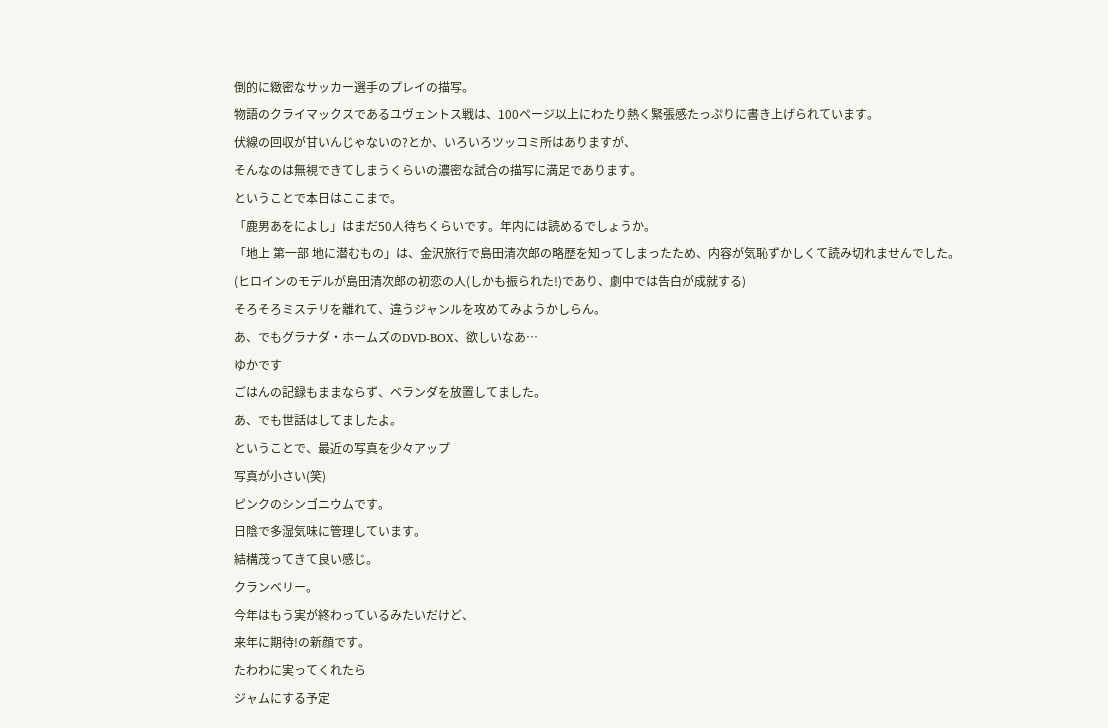倒的に緻密なサッカー選手のプレイの描写。
物語のクライマックスであるユヴェントス戦は、100ページ以上にわたり熱く緊張感たっぷりに書き上げられています。
伏線の回収が甘いんじゃないの?とか、いろいろツッコミ所はありますが、
そんなのは無視できてしまうくらいの濃密な試合の描写に満足であります。
ということで本日はここまで。
「鹿男あをによし」はまだ50人待ちくらいです。年内には読めるでしょうか。
「地上 第一部 地に潜むもの」は、金沢旅行で島田清次郎の略歴を知ってしまったため、内容が気恥ずかしくて読み切れませんでした。
(ヒロインのモデルが島田清次郎の初恋の人(しかも振られた!)であり、劇中では告白が成就する)
そろそろミステリを離れて、違うジャンルを攻めてみようかしらん。
あ、でもグラナダ・ホームズのDVD-BOX、欲しいなあ…
ゆかです
ごはんの記録もままならず、ベランダを放置してました。
あ、でも世話はしてましたよ。
ということで、最近の写真を少々アップ
写真が小さい(笑)
ピンクのシンゴニウムです。
日陰で多湿気味に管理しています。
結構茂ってきて良い感じ。
クランベリー。
今年はもう実が終わっているみたいだけど、
来年に期待!の新顔です。
たわわに実ってくれたら
ジャムにする予定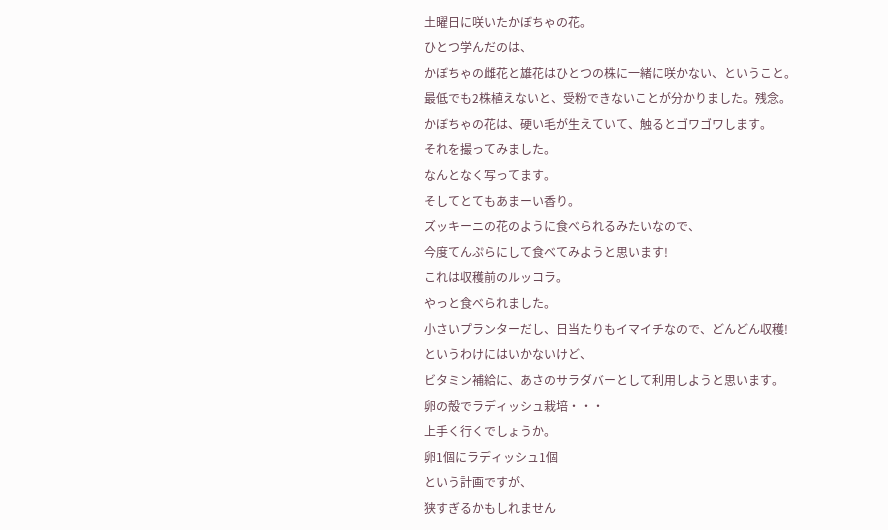土曜日に咲いたかぼちゃの花。
ひとつ学んだのは、
かぼちゃの雌花と雄花はひとつの株に一緒に咲かない、ということ。
最低でも2株植えないと、受粉できないことが分かりました。残念。
かぼちゃの花は、硬い毛が生えていて、触るとゴワゴワします。
それを撮ってみました。
なんとなく写ってます。
そしてとてもあまーい香り。
ズッキーニの花のように食べられるみたいなので、
今度てんぷらにして食べてみようと思います!
これは収穫前のルッコラ。
やっと食べられました。
小さいプランターだし、日当たりもイマイチなので、どんどん収穫!
というわけにはいかないけど、
ビタミン補給に、あさのサラダバーとして利用しようと思います。
卵の殻でラディッシュ栽培・・・
上手く行くでしょうか。
卵1個にラディッシュ1個
という計画ですが、
狭すぎるかもしれません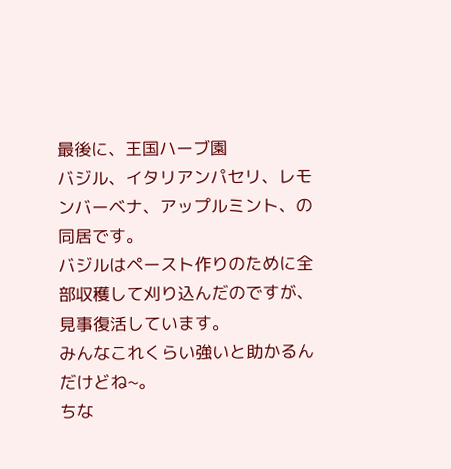最後に、王国ハーブ園
バジル、イタリアンパセリ、レモンバーベナ、アップルミント、の同居です。
バジルはペースト作りのために全部収穫して刈り込んだのですが、
見事復活しています。
みんなこれくらい強いと助かるんだけどね~。
ちな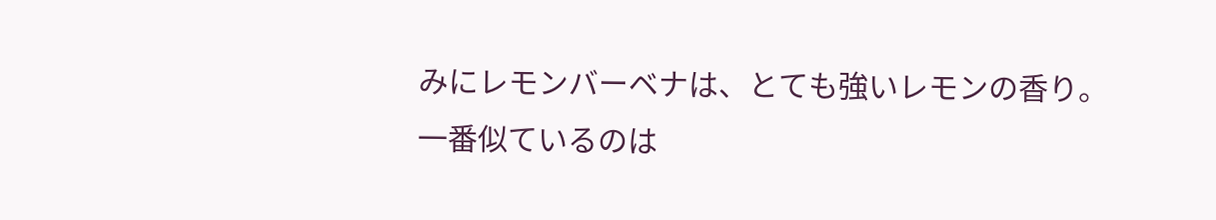みにレモンバーベナは、とても強いレモンの香り。
一番似ているのは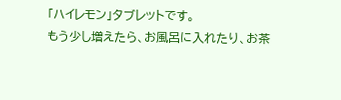「ハイレモン」タブレットです。
もう少し増えたら、お風呂に入れたり、お茶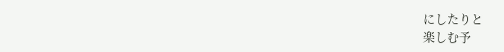にしたりと
楽しむ予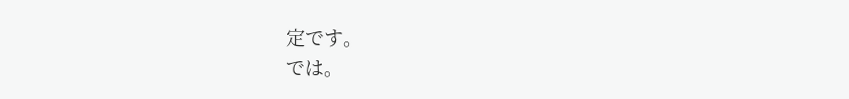定です。
では。